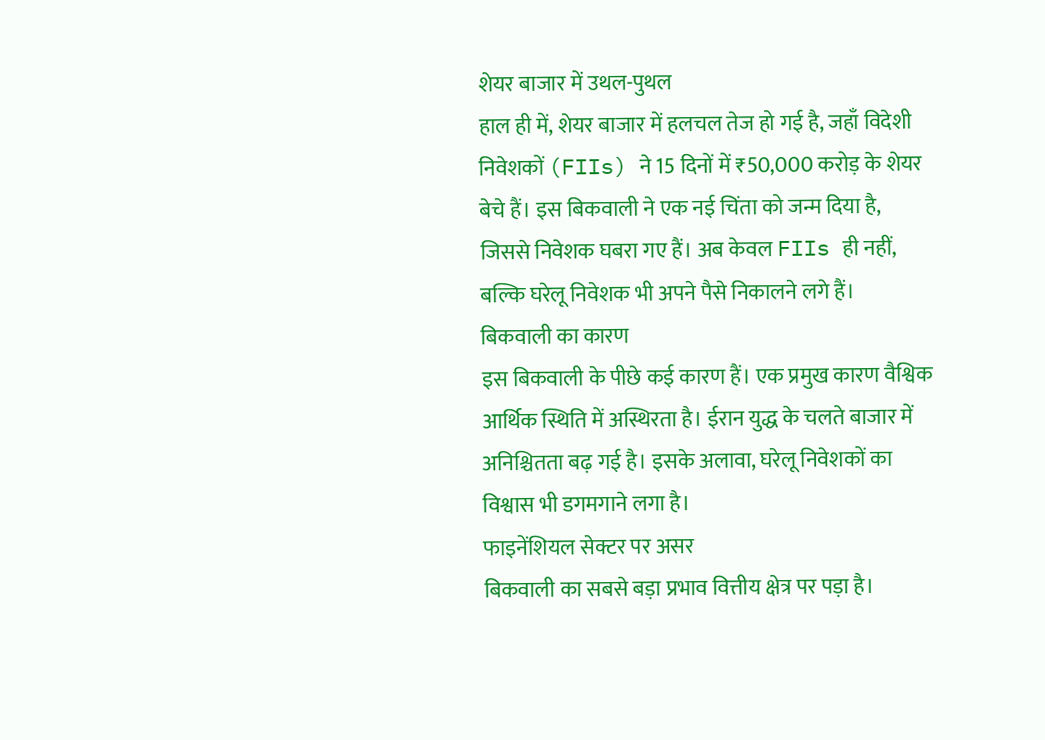शेयर बाजार में उथल-पुथल
हाल ही में, शेयर बाजार में हलचल तेज हो गई है, जहाँ विदेशी निवेशकों (FIIs) ने 15 दिनों में ₹50,000 करोड़ के शेयर बेचे हैं। इस बिकवाली ने एक नई चिंता को जन्म दिया है, जिससे निवेशक घबरा गए हैं। अब केवल FIIs ही नहीं, बल्कि घरेलू निवेशक भी अपने पैसे निकालने लगे हैं।
बिकवाली का कारण
इस बिकवाली के पीछे कई कारण हैं। एक प्रमुख कारण वैश्विक आर्थिक स्थिति में अस्थिरता है। ईरान युद्ध के चलते बाजार में अनिश्चितता बढ़ गई है। इसके अलावा, घरेलू निवेशकों का विश्वास भी डगमगाने लगा है।
फाइनेंशियल सेक्टर पर असर
बिकवाली का सबसे बड़ा प्रभाव वित्तीय क्षेत्र पर पड़ा है।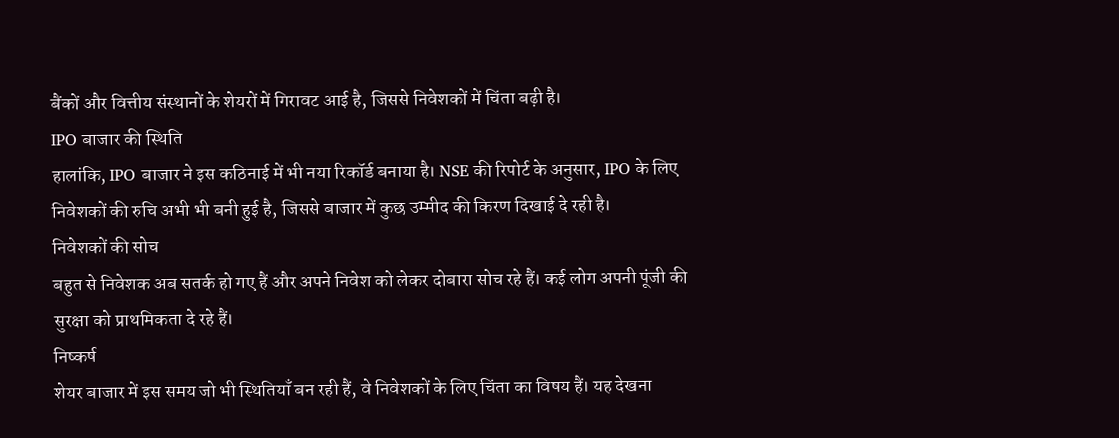बैंकों और वित्तीय संस्थानों के शेयरों में गिरावट आई है, जिससे निवेशकों में चिंता बढ़ी है।
IPO बाजार की स्थिति
हालांकि, IPO बाजार ने इस कठिनाई में भी नया रिकॉर्ड बनाया है। NSE की रिपोर्ट के अनुसार, IPO के लिए निवेशकों की रुचि अभी भी बनी हुई है, जिससे बाजार में कुछ उम्मीद की किरण दिखाई दे रही है।
निवेशकों की सोच
बहुत से निवेशक अब सतर्क हो गए हैं और अपने निवेश को लेकर दोबारा सोच रहे हैं। कई लोग अपनी पूंजी की सुरक्षा को प्राथमिकता दे रहे हैं।
निष्कर्ष
शेयर बाजार में इस समय जो भी स्थितियाँ बन रही हैं, वे निवेशकों के लिए चिंता का विषय हैं। यह देखना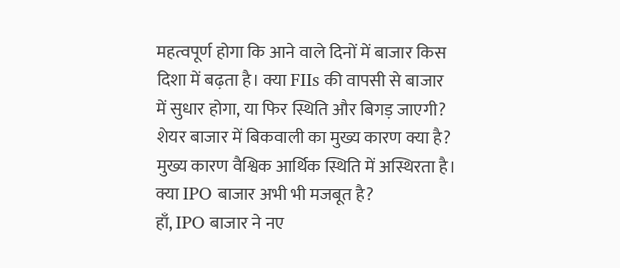महत्वपूर्ण होगा कि आने वाले दिनों में बाजार किस दिशा में बढ़ता है। क्या FIIs की वापसी से बाजार में सुधार होगा, या फिर स्थिति और बिगड़ जाएगी?
शेयर बाजार में बिकवाली का मुख्य कारण क्या है?
मुख्य कारण वैश्विक आर्थिक स्थिति में अस्थिरता है।
क्या IPO बाजार अभी भी मजबूत है?
हाँ, IPO बाजार ने नए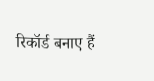रिकॉर्ड बनाए हैं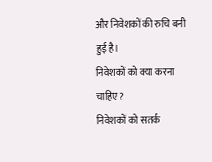और निवेशकों की रुचि बनी हुई है।
निवेशकों को क्या करना चाहिए?
निवेशकों को सतर्क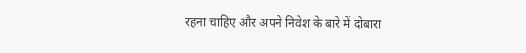रहना चाहिए और अपने निवेश के बारे में दोबारा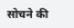सोचने की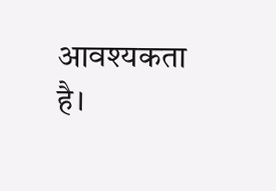आवश्यकता है।